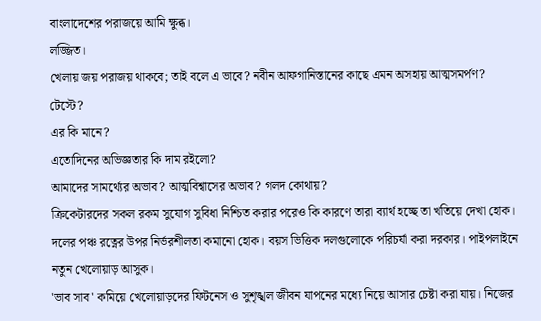বাংলাদেশের পরাজয়ে আমি ক্ষুব্ধ।
লজ্জিত।
খেলায় জয় পরাজয় থাকবে; তাই বলে এ ভাবে? নবীন আফগানিস্তানের কাছে এমন অসহায় আত্মসমর্পণ?
টেস্টে?
এর কি মানে?
এতোদিনের অভিজ্ঞতার কি দাম রইলো?
আমাদের সামর্থ্যের অভাব? আত্মবিশ্বাসের অভাব? গলদ কোথায়?
ক্রিকেটারদের সকল রকম সুযোগ সুবিধা নিশ্চিত করার পরেও কি কারণে তারা ব্যার্থ হচ্ছে তা খতিয়ে দেখা হোক।
দলের পঞ্চ রত্নের উপর নির্ভরশীলতা কমানো হোক। বয়স ভিত্তিক দলগুলোকে পরিচর্যা করা দরকার। পাইপলাইনে নতুন খেলোয়াড় আসুক।
'ভাব সাব' কমিয়ে খেলোয়াড়দের ফিটনেস ও সুশৃঙ্খল জীবন যাপনের মধ্যে নিয়ে আসার চেষ্টা করা যায়। নিজের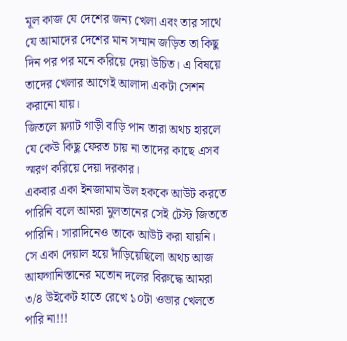মূল কাজ যে দেশের জন্য খেলা এবং তার সাথে যে আমাদের দেশের মান সম্মান জড়িত তা কিছু দিন পর পর মনে করিয়ে দেয়া উচিত। এ বিষয়ে তাদের খেলার আগেই আলাদা একটা সেশন করানো যায়।
জিতলে ফ্ল্যাট গাড়ী বাড়ি পান তারা অথচ হারলে যে কেউ কিছু ফেরত চায় না তাদের কাছে এসব স্মরণ করিয়ে দেয়া দরকার।
একবার একা ইনজামাম উল হককে আউট করতে পারিনি বলে আমরা মুলতানের সেই টেস্ট জিততে পারিনি। সারাদিনেও তাকে আউট করা যায়নি। সে একা দেয়াল হয়ে দাঁড়িয়েছিলো অথচ আজ আফগানিস্তানের মতোন দলের বিরুদ্ধে আমরা ৩/৪ উইকেট হাতে রেখে ১০টা ওভার খেলতে পারি না!!!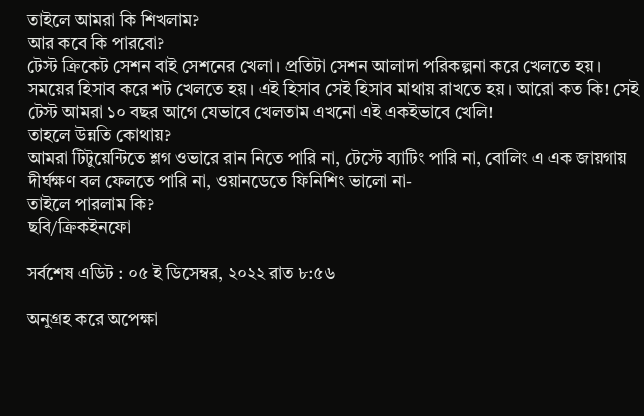তাইলে আমরা কি শিখলাম?
আর কবে কি পারবো?
টেস্ট ক্রিকেট সেশন বাই সেশনের খেলা। প্রতিটা সেশন আলাদা পরিকল্পনা করে খেলতে হয়। সময়ের হিসাব করে শট খেলতে হয়। এই হিসাব সেই হিসাব মাথায় রাখতে হয়। আরো কত কি! সেই টেস্ট আমরা ১০ বছর আগে যেভাবে খেলতাম এখনো এই একইভাবে খেলি!
তাহলে উন্নতি কোথায়?
আমরা টিটুয়েন্টিতে শ্লগ ওভারে রান নিতে পারি না, টেস্টে ব্যাটিং পারি না, বোলিং এ এক জায়গায় দীর্ঘক্ষণ বল ফেলতে পারি না, ওয়ানডেতে ফিনিশিং ভালো না-
তাইলে পারলাম কি?
ছবি/ক্রিকইনফো

সর্বশেষ এডিট : ০৫ ই ডিসেম্বর, ২০২২ রাত ৮:৫৬

অনুগ্রহ করে অপেক্ষা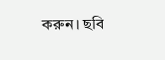করুন। ছবি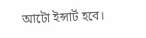আটো ইন্সার্ট হবে।